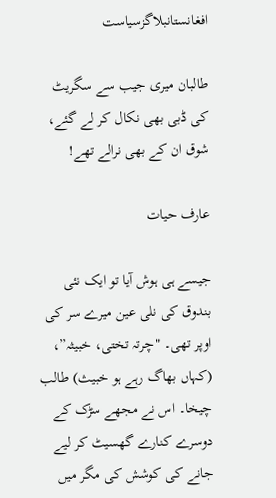افغانستانبلاگزسیاست

طالبان میری جیب سے سگریٹ کی ڈبی بھی نکال کر لے گئے، شوق ان کے بھی نرالے تھے!

عارف حیات

جیسے ہی ہوش آیا تو ایک نئی بندوق کی نلی عین میرے سر کی اوپر تھی۔ "چرتہ تختی، خبیثہ”، (کہاں بھاگ رہے ہو خبیث) طالب چیخا۔ اس نے مجھے سڑک کے دوسرے کنارے گھسیٹ کر لیے جانے کی کوشش کی مگر میں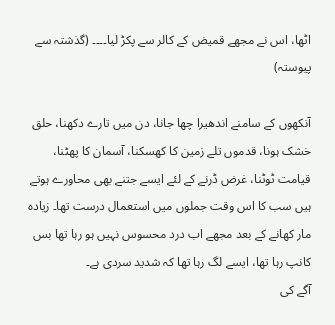اٹھا، اس نے مجھے قمیض کے کالر سے پکڑ لیا۔۔۔۔ (گذشتہ سے پیوستہ)

آنکھوں کے سامنے اندھیرا چھا جانا، دن میں تارے دکھنا، حلق خشک ہونا، قدموں تلے زمین کا کھسکنا، آسمان کا پھٹنا، قیامت ٹوٹنا، غرض ڈرنے کے لئے ایسے جتنے بھی محاورے ہوتے ہیں سب کا اس وقت جملوں میں استعمال درست تھا۔ زیادہ مار کھانے کے بعد مجھے اب درد محسوس نہیں ہو رہا تھا بس کانپ رہا تھا، ایسے لگ رہا تھا کہ شدید سردی ہے۔
آگے کی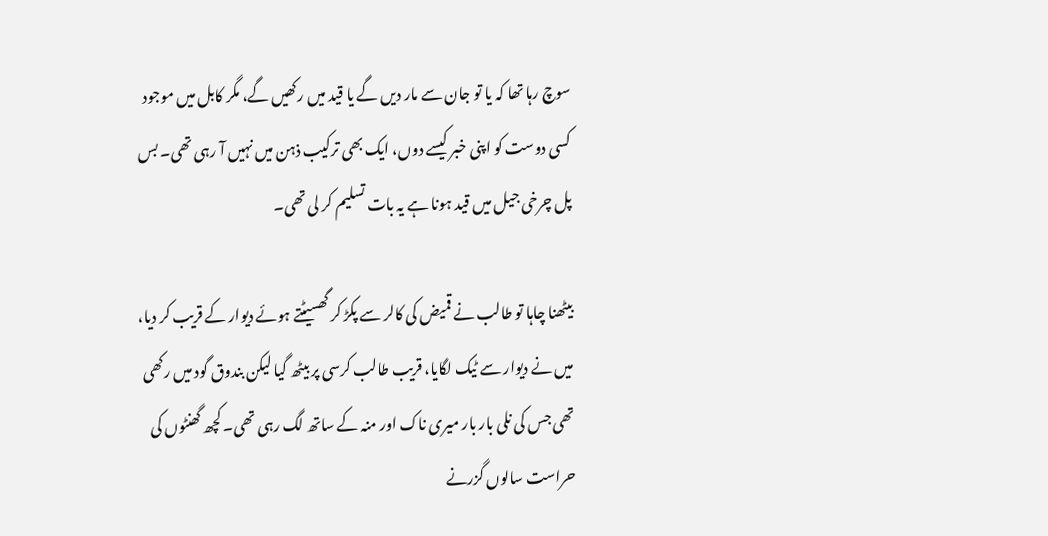سوچ رہا تھا کہ یا تو جان سے مار دیں گے یا قید میں رکھیں گے، مگر کابل میں موجود کسی دوست کو اپنی خبر کیسے دوں، ایک بھی ترکیب ذہن میں نہیں آ رہی تھی۔ بس پل چرخی جیل میں قید ہونا ہے یہ بات تسلیم کر لی تھی۔

بیٹھنا چاہا تو طالب نے قمیض کی کالر سے پکڑ کر گھسیٹتے ہوئے دیوار کے قریب کر دیا، میں نے دیوار سے ٹیک لگایا، قریب طالب کرسی پر بیٹھ گیا لیکن بندوق گود میں رکھی تھی جس کی نلی بار بار میری ناک اور منہ کے ساتھ لگ رہی تھی۔ کچھ گھنٹوں کی حراست سالوں گزرنے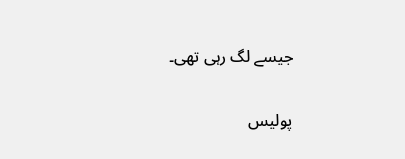جیسے لگ رہی تھی۔

پولیس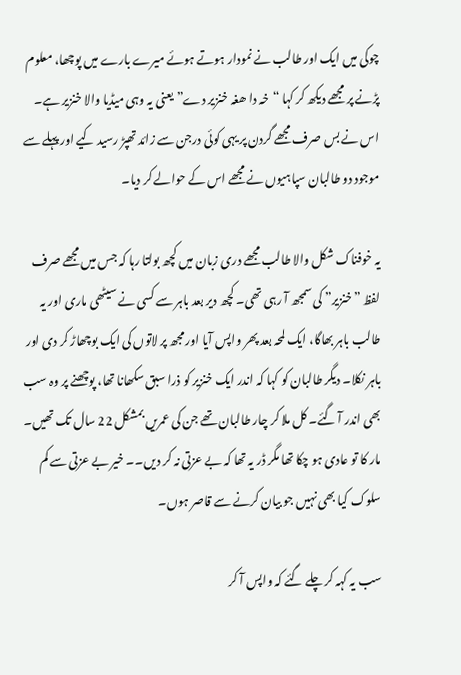چوکی میں ایک اور طالب نے نمودار ہوتے ہوئے میرے بارے میں پوچھا، معلوم پڑنے پر مجھے دیکھ کر کہا “خہ دا ھغہ خنزیر دے” یعنی یہ وہی میڈیا والا خنزیر ہے۔ اس نے بس صرف مجھے گردن پر یہی کوئی درجن سے زائد تھپڑ رسید کیے اور پہلے سے موجود دو طالبان سپاہیوں نے مجھے اس کے حوالے کر دیا۔

یہ خوفناک شکل والا طالب مجھے دری زبان میں کچھ بولتا رہا کہ جس میں مجھے صرف لفظ ”خنزیر” کی سمجھ آ رہی تھی۔ کچھ دیر بعد باہر سے کسی نے سیٹھی ماری اور یہ طالب باہر بھاگا، ایک لمحہ بعد پھر واپس آیا اور مجھ پر لاتوں کی ایک بوچھاڑ کر دی اور باہر نکلا۔ دیگر طالبان کو کہا کہ اندر ایک خنزیر کو ذرا سبق سکھانا تھا، پوچھنے پر وہ سب بھی اندر آ گئے۔ کل ملا کر چار طالبان تھے جن کی عمریں بمشکل 22 سال تک تھیں۔ مار کا تو عادی ہو چکا تھا مگر ڈر یہ تھا کہ بے عزتی نہ کر دیں۔۔ خیر بے عزتی سے کم سلوک کیا بھی نہیں جو بیان کرنے سے قاصر ہوں۔

سب یہ کہہ کر چلے گئے کہ واپس آ کر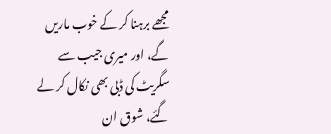مجھے برہنا کر کے خوب ماریں گے، اور میری جیب سے سگریٹ کی ڈبی بھی نکال کر لے گئے، شوق ان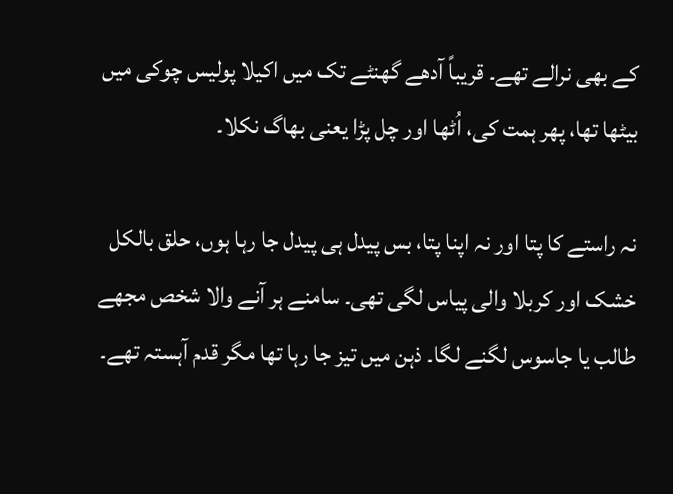کے بھی نرالے تھے۔ قریباً آدھے گھنٹے تک میں اکیلا پولیس چوکی میں بیٹھا تھا، پھر ہمت کی، اُٹھا اور چل پڑا یعنی بھاگ نکلا۔

نہ راستے کا پتا اور نہ اپنا پتا، بس پیدل ہی پیدل جا رہا ہوں، حلق بالکل خشک اور کربلا والی پیاس لگی تھی۔ سامنے ہر آنے والا شخص مجھے طالب یا جاسوس لگنے لگا۔ ذہن میں تیز جا رہا تھا مگر قدم آہستہ تھے۔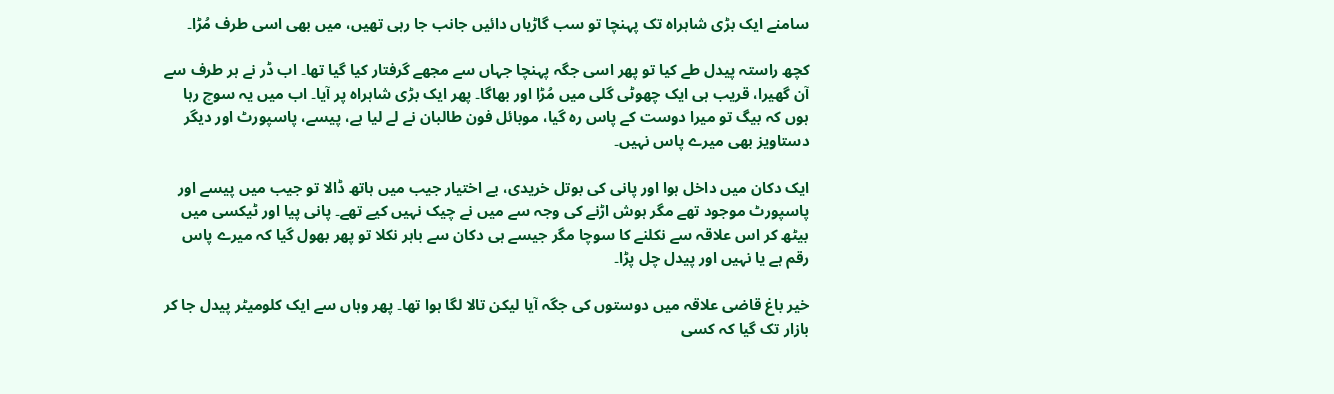سامنے ایک بڑی شاہراہ تک پہنچا تو سب گاڑیاں دائیں جانب جا رہی تھیں، میں بھی اسی طرف مُڑا۔

کچھ راستہ پیدل طے کیا تو پھر اسی جگہ پہنچا جہاں سے مجھے گرفتار کیا گیا تھا۔ اب ڈر نے ہر طرف سے آن گھیرا، قریب ہی ایک چھوٹی گلی میں مُڑا اور بھاگا۔ پھر ایک بڑی شاہراہ پر آیا۔ اب میں یہ سوچ رہا ہوں کہ بیگ تو میرا دوست کے پاس رہ گیا، موبائل فون طالبان نے لے لیا ہے، پیسے، پاسپورٹ اور دیگر دستاویز بھی میرے پاس نہیں۔

ایک دکان میں داخل ہوا اور پانی کی بوتل خریدی، بے اختیار جیب میں ہاتھ ڈالا تو جیب میں پیسے اور پاسپورٹ موجود تھے مگر ہوش اڑنے کی وجہ سے میں نے چیک نہیں کیے تھے۔ پانی پیا اور ٹیکسی میں بیٹھ کر اس علاقہ سے نکلنے کا سوچا مگر جیسے ہی دکان سے باہر نکلا تو پھر بھول گیا کہ میرے پاس رقم ہے یا نہیں اور پیدل چل پڑا۔

خیر باغ قاضی علاقہ میں دوستوں کی جگہ آیا لیکن تالا لگا ہوا تھا۔ پھر وہاں سے ایک کلومیٹر پیدل جا کر بازار تک گیا کہ کسی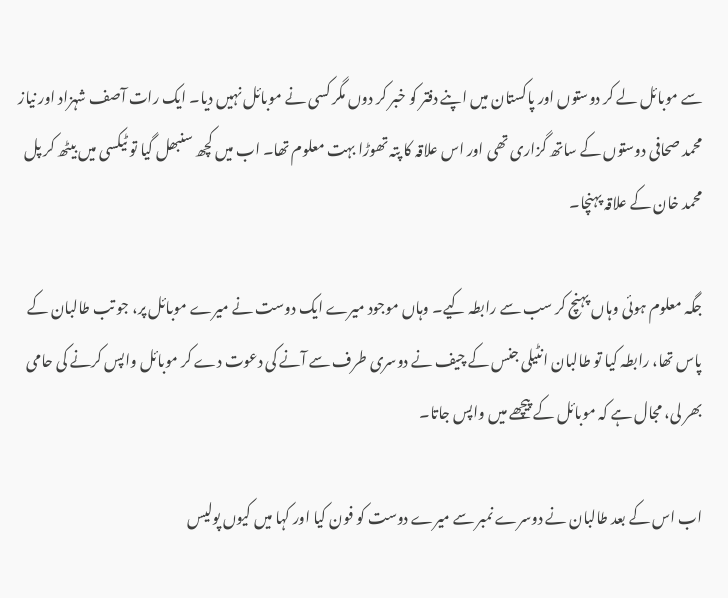سے موبائل لے کر دوستوں اور پاکستان میں اپنے دفتر کو خبر کر دوں مگر کسی نے موبائل نہیں دیا۔ ایک رات آصف شہزاد اور نیاز محمد صحافی دوستوں کے ساتھ گزاری تھی اور اس علاقہ کا پتہ تھوڑا بہت معلوم تھا۔ اب میں کچھ سنبھل گیا تو ٹیکسی میں بیٹھ کر پل محمد خان کے علاقہ پہنچا۔

جگہ معلوم ہوئی وہاں پہنچ کر سب سے رابطہ کیے۔ وہاں موجود میرے ایک دوست نے میرے موبائل پر، جو تب طالبان کے پاس تھا، رابطہ کیا تو طالبان انٹیلی جنس کے چیف نے دوسری طرف سے آنے کی دعوت دے کر موبائل واپس کرنے کی حامی بھر لی، مجال ہے کہ موبائل کے پیچھے میں واپس جاتا۔

اب اس کے بعد طالبان نے دوسرے نمبر سے میرے دوست کو فون کیا اور کہا میں کیوں پولیس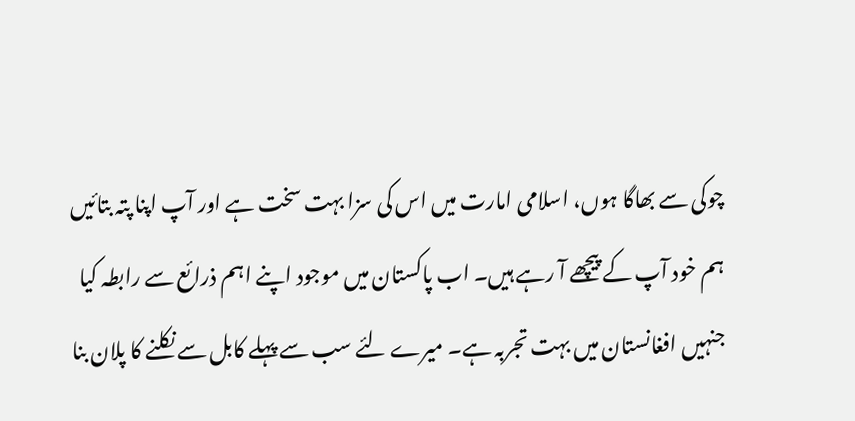چوکی سے بھاگا ہوں، اسلامی امارت میں اس کی سزا بہت سخت ہے اور آپ اپنا پتہ بتائیں ہم خود آپ کے پیچھے آ رہے ہیں۔ اب پاکستان میں موجود اپنے اہم ذرائع سے رابطہ کیا جنہیں افغانستان میں بہت تجربہ ہے۔ میرے لئے سب سے پہلے کابل سے نکلنے کا پلان بنا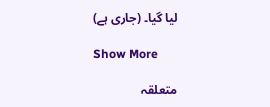لیا گیا۔ (جاری ہے)

Show More

متعلقہ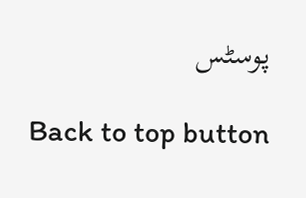پوسٹس

Back to top button